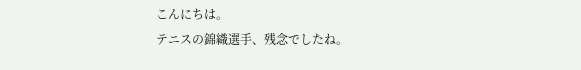こんにちは。
テニスの錦織選手、残念でしたね。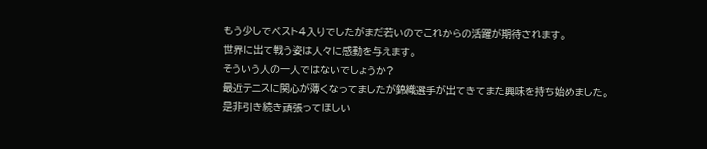もう少しでベスト4入りでしたがまだ若いのでこれからの活躍が期待されます。
世界に出て戦う姿は人々に感動を与えます。
そういう人の一人ではないでしょうか?
最近テニスに関心が薄くなってましたが錦織選手が出てきてまた興味を持ち始めました。
是非引き続き頑張ってほしい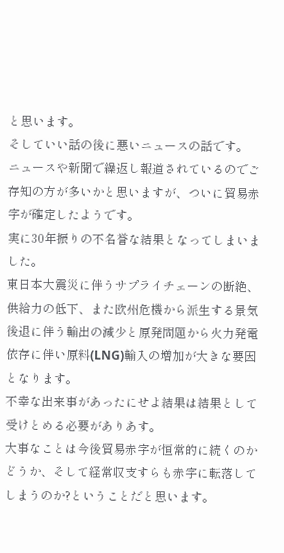と思います。
そしていい話の後に悪いニュースの話です。
ニュースや新聞で繰返し報道されているのでご存知の方が多いかと思いますが、ついに貿易赤字が確定したようです。
実に30年振りの不名誉な結果となってしまいました。
東日本大震災に伴うサプライチェーンの断絶、供給力の低下、また欧州危機から派生する景気後退に伴う輸出の減少と原発問題から火力発電依存に伴い原料(LNG)輸入の増加が大きな要因となります。
不幸な出来事があったにせよ結果は結果として受けとめる必要がありあす。
大事なことは今後貿易赤字が恒常的に続くのかどうか、そして経常収支すらも赤字に転落してしまうのか?ということだと思います。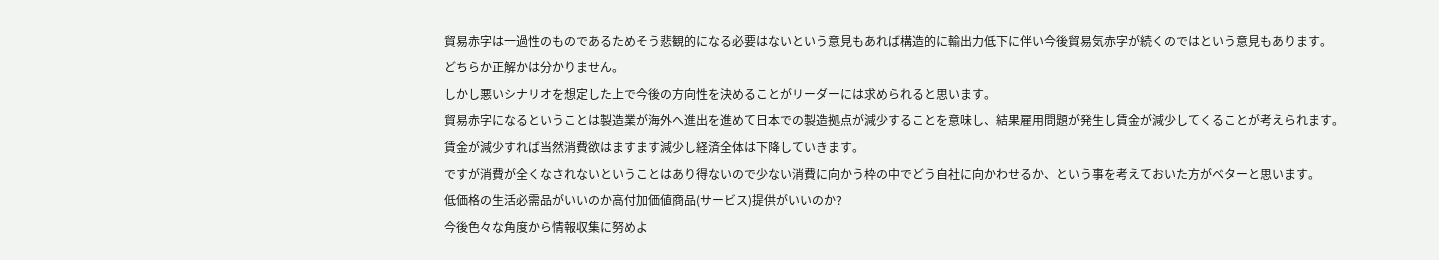貿易赤字は一過性のものであるためそう悲観的になる必要はないという意見もあれば構造的に輸出力低下に伴い今後貿易気赤字が続くのではという意見もあります。
どちらか正解かは分かりません。
しかし悪いシナリオを想定した上で今後の方向性を決めることがリーダーには求められると思います。
貿易赤字になるということは製造業が海外へ進出を進めて日本での製造拠点が減少することを意味し、結果雇用問題が発生し賃金が減少してくることが考えられます。
賃金が減少すれば当然消費欲はますます減少し経済全体は下降していきます。
ですが消費が全くなされないということはあり得ないので少ない消費に向かう枠の中でどう自社に向かわせるか、という事を考えておいた方がベターと思います。
低価格の生活必需品がいいのか高付加価値商品(サービス)提供がいいのか?
今後色々な角度から情報収集に努めよ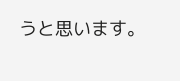うと思います。